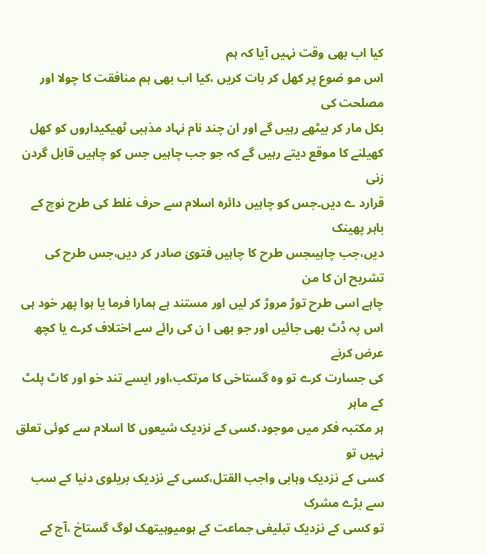کیا اب بھی وقت نہیں آیا کہ ہم
اس مو ضوع پر کھل کر بات کریں ،کیا اب بھی ہم منافقت کا چولا اور مصلحت کی
بکل مار کر بیٹھے رہیں گے اور ان چند نام نہاد مذہبی ٹھیکیداروں کو کھل
کھیلنے کا موقع دیتے رہیں گے کہ جو جب چاہیں جس کو چاہیں قابل گردن زنی
قرارد ے دیں۔جس کو چاہیں دائرہ اسلام سے حرف غلط کی طرح نوچ کے باہر پھینک
دیں،جب چاہیںجس طرح کا چاہیں فتویٰ صادر کر دیں،جس طرح کی تشریح ان کا من
چاہے اسی طرح توڑ مروڑ کر لیں اور مستند ہے ہمارا فرما یا ہوا پھر خود ہی
اس پہ ڈٹ بھی جائیں اور جو بھی ا ن کی رائے سے اختلاف کرے یا کچھ عرض کرنے
کی جسارت کرے تو وہ گستاخی کا مرتکب،اور ایسے تند خو اور کاٹ پلٹ کے ماہر
ہر مکتبہ فکر میں موجود،کسی کے نزدیک شیعوں کا اسلام سے کوئی تعلق نہیں تو
کسی کے نزدیک وہابی واجب القتل،کسی کے نزدیک بریلوی دنیا کے سب سے بڑے مشرک
تو کسی کے نزدیک تبلیغی جماعت کے ہومیوہیتھک لوگ گستاخ ،آج کے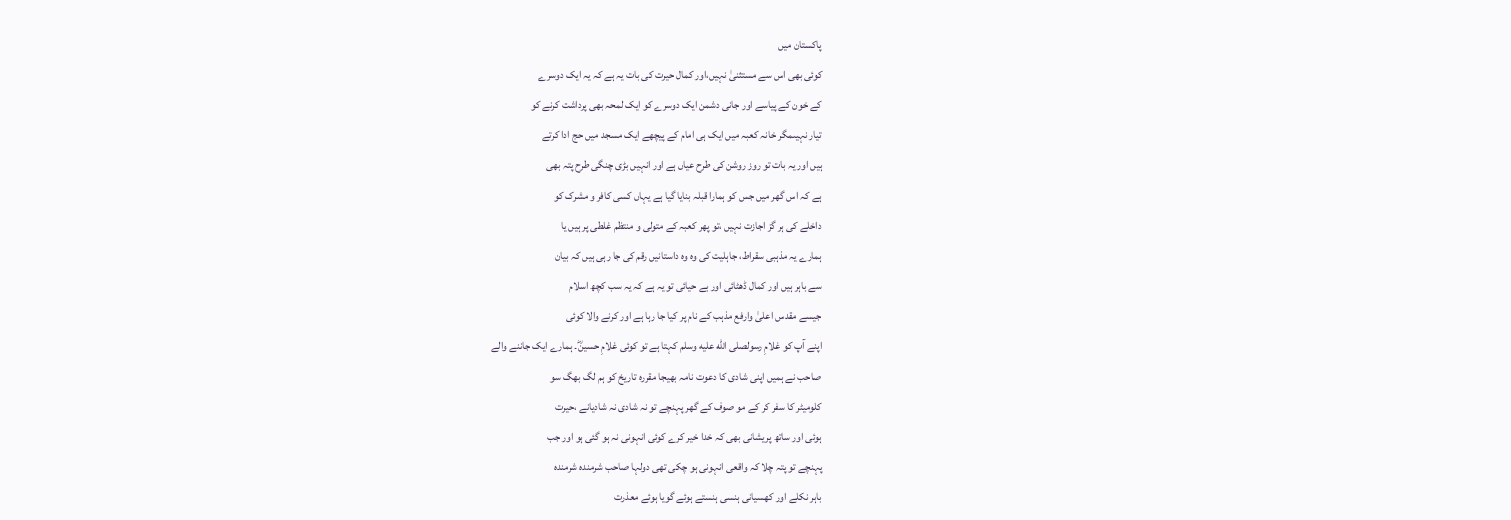پاکستان میں
کوئی بھی اس سے مستثنیٰ نہیں،اور کمال حیرت کی بات یہ ہے کہ یہ ایک دوسرے
کے خون کے پیاسے اور جانی دشمن ایک دوسرے کو ایک لمحہ بھی پرداشت کرنے کو
تیار نہیںمگر خانہ کعبہ میں ایک ہی امام کے پیچھے ایک مسجد میں حج ادا کرتے
ہیں اور یہ بات تو روز روشن کی طرح عیاں ہے اور انہیں بڑی چنگی طرح پتہ بھی
ہے کہ اس گھر میں جس کو ہمارا قبلہ بنایا گیا ہے یہاں کسی کافر و مشرک کو
داخلے کی ہر گز اجازت نہیں ،تو پھر کعبہ کے متولی و منتظم غلطی پر ہیں یا
ہمارے یہ مذہبی سقراط، جاہلیت کی وہ وہ داستانیں رقم کی جا رہی ہیں کہ بیان
سے باہر ہیں اور کمال ڈھٹائی اور بے حیائی تو یہ ہے کہ یہ سب کچھ اسلام
جیسے مقدس اعلیٰ وارفع مذہب کے نام پر کیا جا رہا ہے اور کرنے والا کوئی
اپنے آپ کو غلامِ رسولصلى الله عليه وسلم کہتا ہے تو کوئی غلامِ حسینؓ۔ ہمارے ایک جاننے والے
صاحب نے ہمیں اپنی شادی کا دعوت نامہ بھیجا مقررہ تاریخ کو ہم لگ بھگ سو
کلومیٹر کا سفر کر کے مو صوف کے گھر پہنچے تو نہ شادی نہ شادیانے ،حیرت
ہوئی اور ساتھ پریشانی بھی کہ خدا خیر کرے کوئی انہونی نہ ہو گئی ہو اور جب
پہنچے تو پتہ چلا کہ واقعی انہونی ہو چکی تھی دولہا صاحب شرمندہ شرمندہ
باہر نکلے اور کھسیانی ہنسی ہنستے ہوئے گویا ہوئے معذرت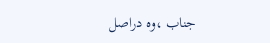جناب ،وہ دراصل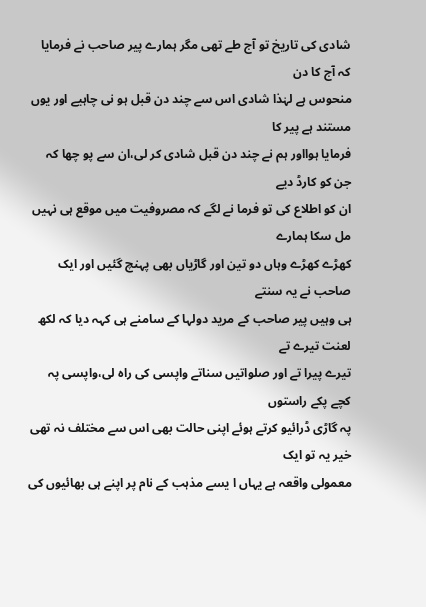شادی کی تاریخ تو آج طے تھی مگر ہمارے پیر صاحب نے فرمایا کہ آج کا دن
منحوس ہے لہٰذا شادی اس سے چند دن قبل ہو نی چاہیے اور یوں مستند ہے پیر کا
فرمایا ہوااور ہم نے چند دن قبل شادی کر لی،ان سے پو چھا کہ جن کو کارڈ دیے
ان کو اطلاع کی تو فرما نے لگے کہ مصروفیت میں موقع ہی نہیں مل سکا ہمارے
کھڑے کھڑے وہاں دو تین اور گاڑیاں بھی پہنچ گئیں اور ایک صاحب نے یہ سنتے
ہی وہیں پیر صاحب کے مرید دولہا کے سامنے ہی کہہ دیا کہ لکھ لعنت تیرے تے
تیرے پیرا تے اور صلواتیں سناتے واپسی کی راہ لی،واپسی پہ کچے پکے راستوں
پہ گاڑی ڈرائیو کرتے ہوئے اپنی حالت بھی اس سے مختلف نہ تھی خیر یہ تو ایک
معمولی واقعہ ہے یہاں ا یسے مذہب کے نام پر اپنے ہی بھائیوں کی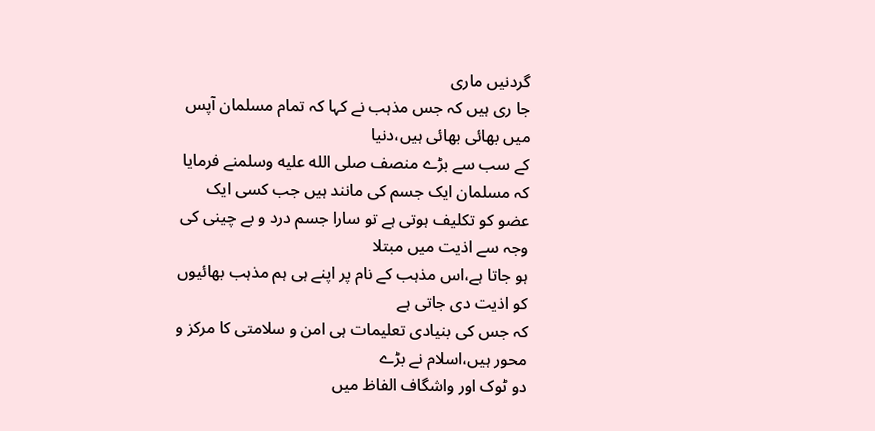گردنیں ماری
جا ری ہیں کہ جس مذہب نے کہا کہ تمام مسلمان آپس میں بھائی بھائی ہیں،دنیا
کے سب سے بڑے منصف صلى الله عليه وسلمنے فرمایا کہ مسلمان ایک جسم کی مانند ہیں جب کسی ایک
عضو کو تکلیف ہوتی ہے تو سارا جسم درد و بے چینی کی وجہ سے اذیت میں مبتلا
ہو جاتا ہے،اس مذہب کے نام پر اپنے ہی ہم مذہب بھائیوں کو اذیت دی جاتی ہے
کہ جس کی بنیادی تعلیمات ہی امن و سلامتی کا مرکز و محور ہیں،اسلام نے بڑے
دو ٹوک اور واشگاف الفاظ میں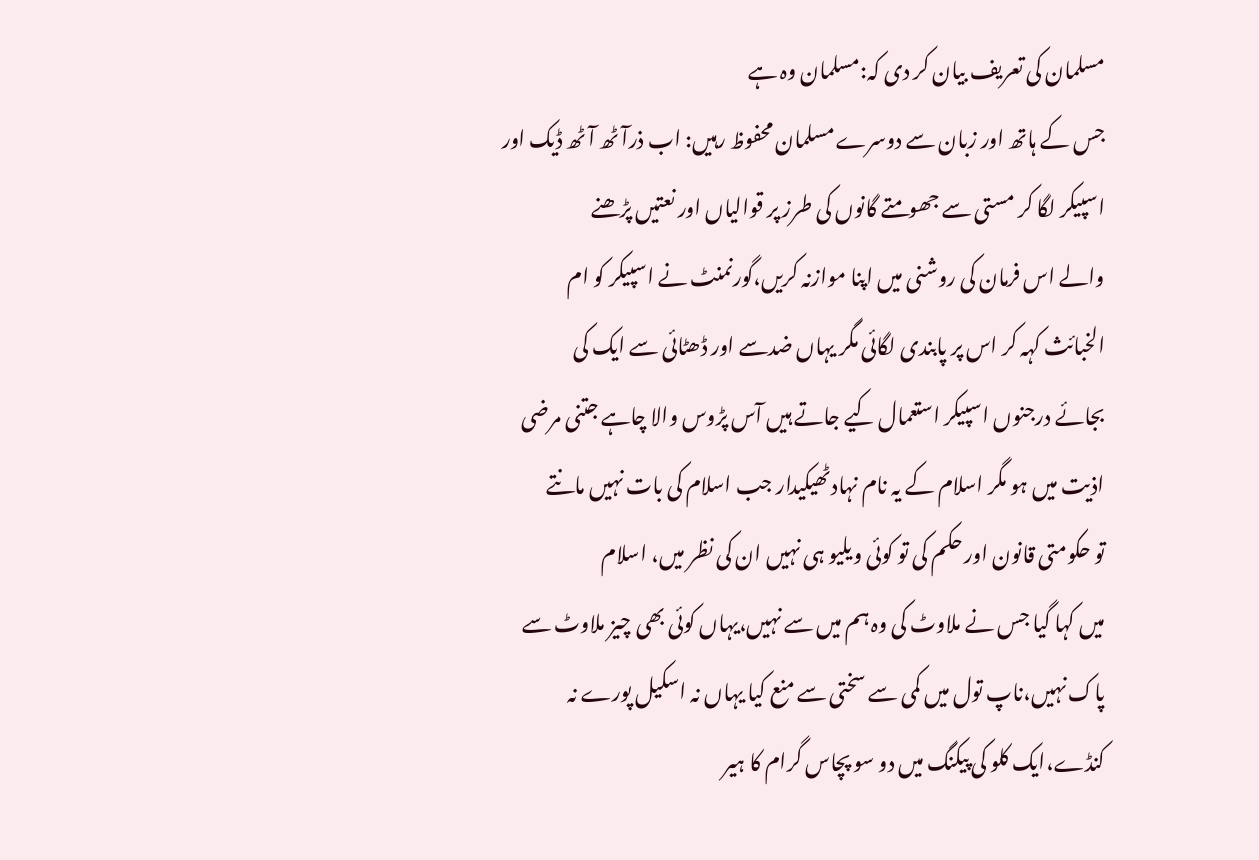مسلمان کی تعریف بیان کر دی کہ:مسلمان وہ ہے
جس کے ہاتھ اور زبان سے دوسرے مسلمان محفوظ رہیں: اب ذرآٹھ آٹھ ڈیک اور
اسپیکر لگا کر مستی سے جھومتے گانوں کی طرز پر قوالیاں اور نعتیں پڑھنے
والے اس فرمان کی روشنی میں اپنا موازنہ کریں،گورنمنٹ نے اسپیکر کو ام
الخبائث کہہ کر اس پر پابندی لگائی مگر یہاں ضدسے اور ڈھٹائی سے ایک کی
بجائے درجنوں اسپیکر استعمال کیے جاتے ہیں آس پڑوس والا چاہے جتنی مرضی
اذیت میں ہو مگر اسلام کے یہ نام نہادٹھیکیدار جب اسلام کی بات نہیں مانتے
تو حکومتی قانون اور حکم کی تو کوئی ویلیو ہی نہیں ان کی نظر میں، اسلام
میں کہا گیا جس نے ملاوٹ کی وہ ہم میں سے نہیں،یہاں کوئی بھی چیز ملاوٹ سے
پاک نہیں،ناپ تول میں کمی سے سختی سے منع کیا یہاں نہ اسکیل پورے نہ
کنڈے،ایک کلو کی پیکنگ میں دو سو پچاس گرام کا ہیر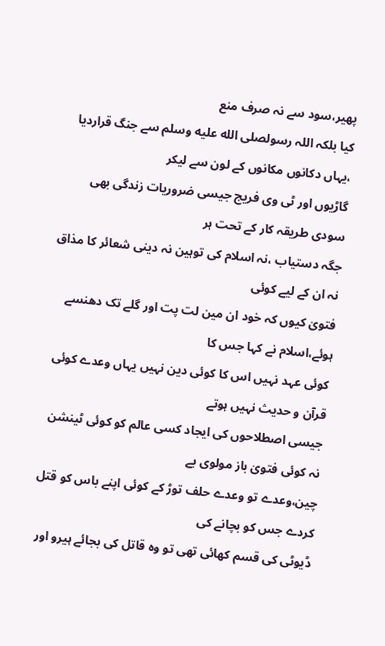پھیر،سود سے نہ صرف منع
کیا بلکہ اللہ رسولصلى الله عليه وسلم سے جنگ قراردیا ،یہاں دکانوں مکانوں کے لون سے لیکر
گاڑیوں اور ٹی وی فریج جیسی ضروریات زندگی بھی سودی طریقہ کار کے تحت ہر
جگہ دستیاب ،نہ اسلام کی توہین نہ دینی شعائر کا مذاق نہ ان کے لیے کوئی
فتویٰ کیوں کہ خود ان مین لت پت اور گلے تک دھنسے ہوئے،اسلام نے کہا جس کا
کوئی عہد نہیں اس کا کوئی دین نہیں یہاں وعدے کوئی قرآن و حدیث نہیں ہوتے
جیسی اصطلاحوں کی ایجاد کسی عالم کو کوئی ٹینشن نہ کوئی فتویٰ باز مولوی بے
چین،وعدے تو وعدے حلف توڑ کے کوئی اپنے باس کو قتل کردے جس کو بچانے کی
ڈیوٹی کی قسم کھائی تھی تو وہ قاتل کی بجائے ہیرو اور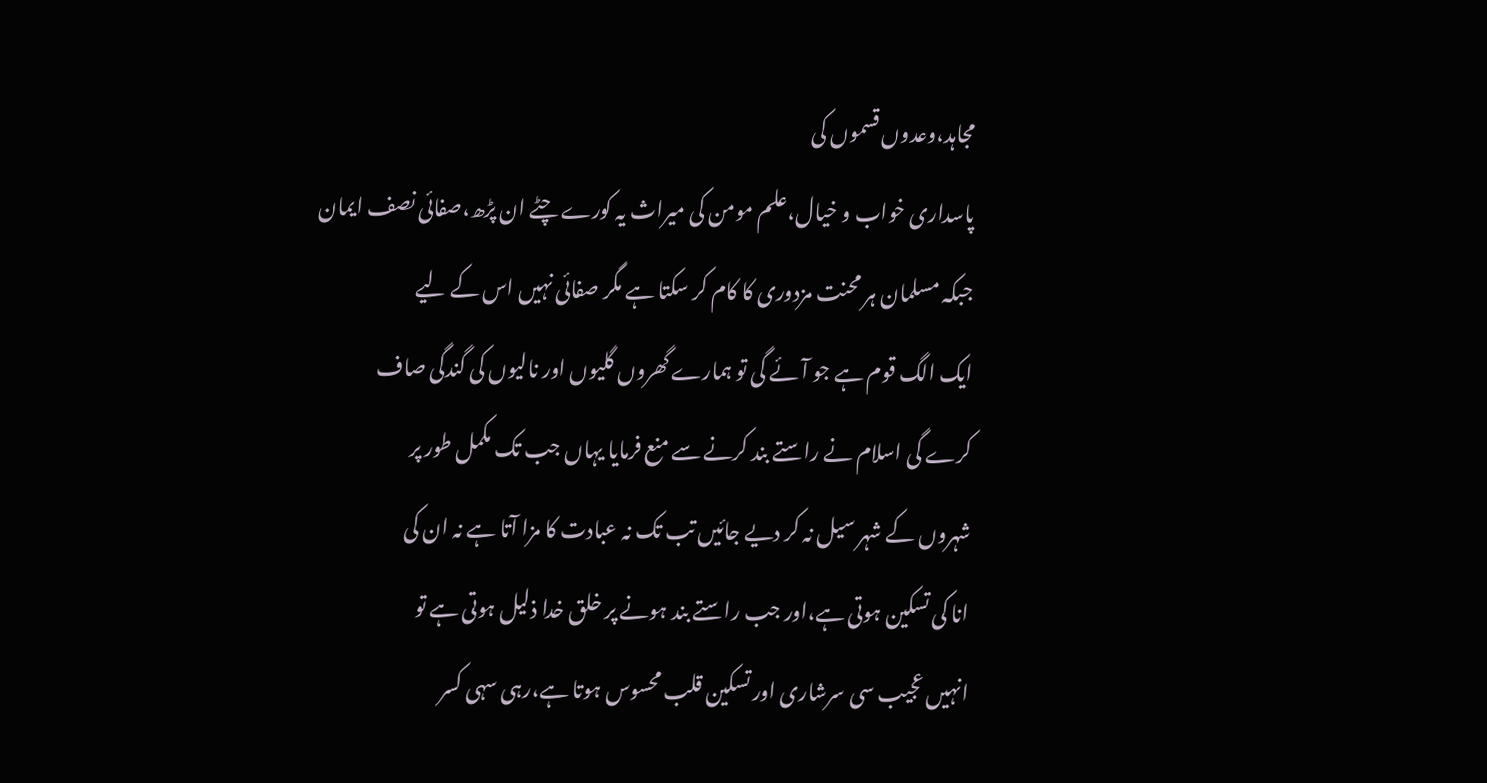مجاہد،وعدوں قسموں کی
پاسداری خواب و خیال،علم مومن کی میراث یہ کورے چٹے ان پڑھ،صفائی نصف ایمان
جبکہ مسلمان ہر محنت مزدوری کا کام کر سکتا ہے مگر صفائی نہیں اس کے لیے
ایک الگ قوم ہے جو آئے گی تو ہمارے گھروں گلیوں اور نالیوں کی گندگی صاف
کرے گی اسلام نے راستے بند کرنے سے منع فرمایا یہاں جب تک مکمل طور پر
شہروں کے شہر سیل نہ کر دیے جائیں تب تک نہ عبادت کا مزا آتا ہے نہ ان کی
انا کی تسکین ہوتی ہے،اور جب راستے بند ہونے پر خلق خدا ذلیل ہوتی ہے تو
انہیں عجیب سی سرشاری اور تسکین قلب محسوس ہوتا ہے،رہی سہی کسر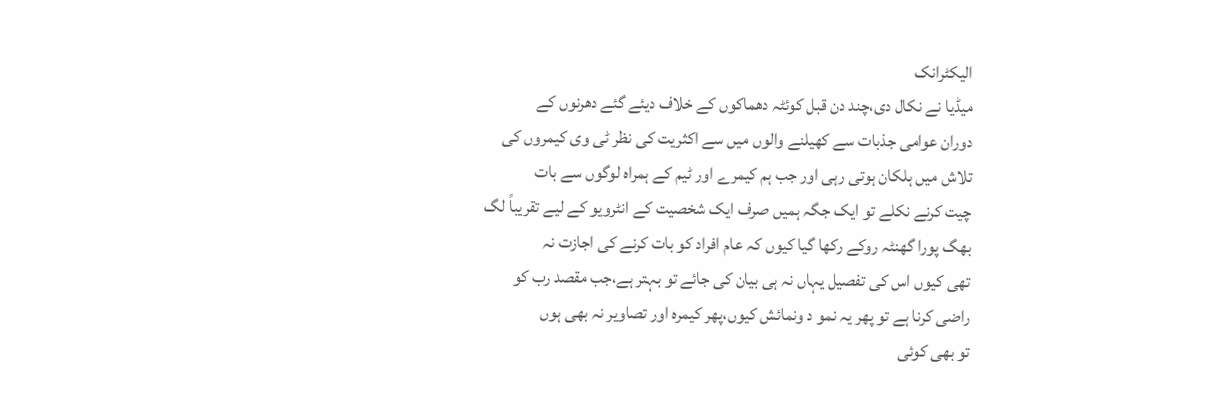الیکٹرانک
میڈیا نے نکال دی،چند دن قبل کوئٹہ دھماکوں کے خلاف دیئے گئے دھرنوں کے
دوران عوامی جذبات سے کھیلنے والوں میں سے اکثریت کی نظر ٹی وی کیمروں کی
تلاش میں ہلکان ہوتی رہی اور جب ہم کیمرے اور ٹیم کے ہمراہ لوگوں سے بات
چیت کرنے نکلے تو ایک جگہ ہمیں صرف ایک شخصیت کے انٹرویو کے لیے تقریباً لگ
بھگ پورا گھنٹہ روکے رکھا گیا کیوں کہ عام افراد کو بات کرنے کی اجازت نہ
تھی کیوں اس کی تفصیل یہاں نہ ہی بیان کی جائے تو بہتر ہے،جب مقصد رب کو
راضی کرنا ہے تو پھر یہ نمو د ونمائش کیوں،پھر کیمرہ اور تصاویر نہ بھی ہوں
تو بھی کوئی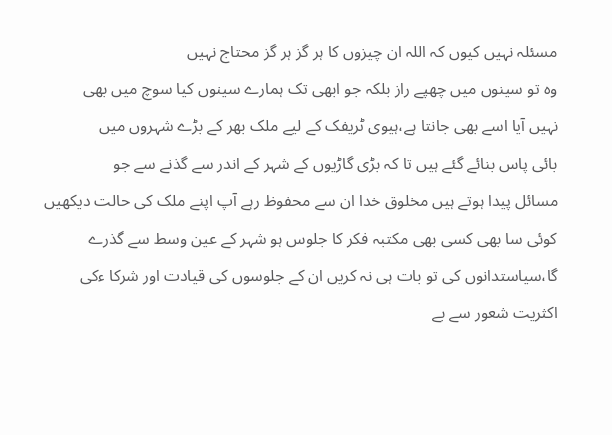مسئلہ نہیں کیوں کہ اللہ ان چیزوں کا ہر گز ہر گز محتاج نہیں
وہ تو سینوں میں چھپے راز بلکہ جو ابھی تک ہمارے سینوں کیا سوچ میں بھی
نہیں آیا اسے بھی جانتا ہے،ہیوی ٹریفک کے لیے ملک بھر کے بڑے شہروں میں
بائی پاس بنائے گئے ہیں تا کہ بڑی گاڑیوں کے شہر کے اندر سے گذنے سے جو
مسائل پیدا ہوتے ہیں مخلوق خدا ان سے محفوظ رہے آپ اپنے ملک کی حالت دیکھیں
کوئی سا بھی کسی بھی مکتبہ فکر کا جلوس ہو شہر کے عین وسط سے گذرے
گا،سیاستدانوں کی تو بات ہی نہ کریں ان کے جلوسوں کی قیادت اور شرکا ءکی
اکثریت شعور سے بے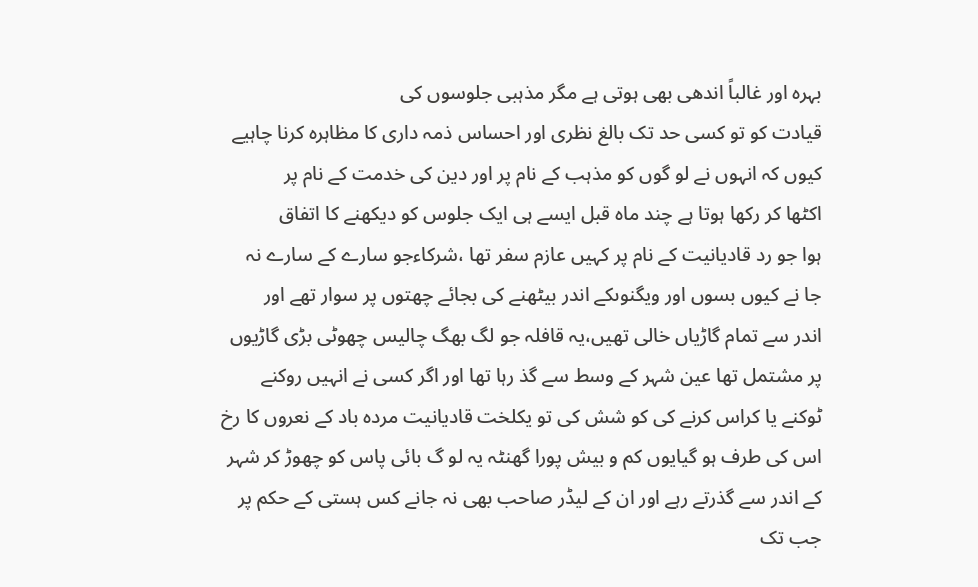بہرہ اور غالباً اندھی بھی ہوتی ہے مگر مذہبی جلوسوں کی
قیادت کو تو کسی حد تک بالغ نظری اور احساس ذمہ داری کا مظاہرہ کرنا چاہیے
کیوں کہ انہوں نے لو گوں کو مذہب کے نام پر اور دین کی خدمت کے نام پر
اکٹھا کر رکھا ہوتا ہے چند ماہ قبل ایسے ہی ایک جلوس کو دیکھنے کا اتفاق
ہوا جو رد قادیانیت کے نام پر کہیں عازم سفر تھا ،شرکاءجو سارے کے سارے نہ
جا نے کیوں بسوں اور ویگنوںکے اندر بیٹھنے کی بجائے چھتوں پر سوار تھے اور
اندر سے تمام گاڑیاں خالی تھیں،یہ قافلہ جو لگ بھگ چالیس چھوٹی بڑی گاڑیوں
پر مشتمل تھا عین شہر کے وسط سے گذ رہا تھا اور اگر کسی نے انہیں روکنے
ٹوکنے یا کراس کرنے کی کو شش کی تو یکلخت قادیانیت مردہ باد کے نعروں کا رخ
اس کی طرف ہو گیایوں کم و بیش پورا گھنٹہ یہ لو گ بائی پاس کو چھوڑ کر شہر
کے اندر سے گذرتے رہے اور ان کے لیڈر صاحب بھی نہ جانے کس ہستی کے حکم پر
جب تک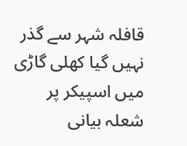قافلہ شہر سے گذر نہیں گیا کھلی گاڑی میں اسپیکر پر شعلہ بیانی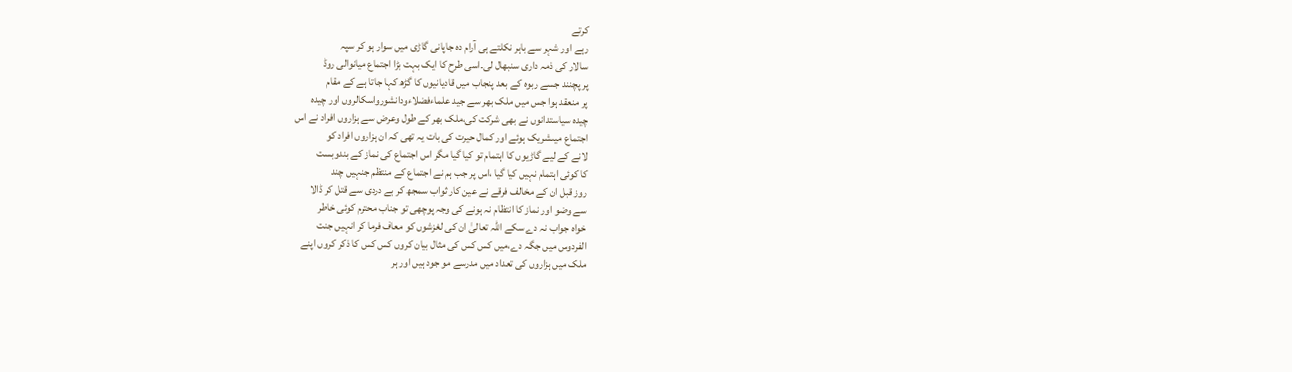کرتے
رہے اور شہر سے باہر نکلتے ہی آرام دہ جاپانی گاڑی میں سوار ہو کر سپہ
سالار کی ذمہ داری سنبھال لی۔اسی طرح کا ایک بہت بڑا اجتماع میانوالی روڈ
پر پچنند جسے ربوہ کے بعد پنجاب میں قادیانیوں کا گڑھ کہا جاتا ہے کے مقام
پر منعقد ہوا جس میں ملک بھر سے جید علماءفضلاءودانشورواسکالروں اور چیدہ
چیدہ سیاستدانوں نے بھی شرکت کی،ملک بھر کے طول وعرض سے ہزاروں افراد نے اس
اجتماع میںشریک ہوئے اور کمال حیرت کی بات یہ تھی کہ ان ہزاروں افراد کو
لانے کے لیے گاڑیوں کا اہتمام تو کیا گیا مگر اس اجتماع کی نماز کے بندوبست
کا کوئی اہتمام نہیں کیا گیا ،اس پر جب ہم نے اجتماع کے منتظم جنہیں چند
روز قبل ان کے مخالف فرقے نے عین کار ثواب سمجھ کر بے دردی سے قتل کر ڈالا
سے وضو اور نماز کا انتظام نہ ہونے کی وجہ پوچھی تو جناب محترم کوئی خاطر
خواہ جواب نہ دے سکے اللہ تعالیٰ ان کی لغزشوں کو معاف فرما کر انہیں جنت
الفردوس میں جگہ دے،میں کس کس کی مثال بیان کروں کس کس کا ذکر کروں اپنے
ملک میں ہزاروں کی تعداد میں مدرسے مو جود ہیں اور ہر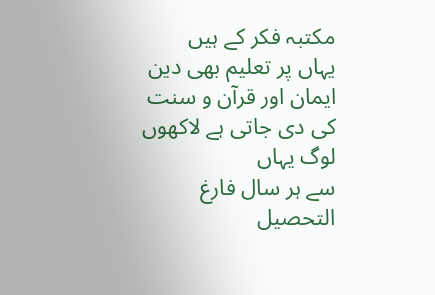مکتبہ فکر کے ہیں
یہاں پر تعلیم بھی دین ایمان اور قرآن و سنت کی دی جاتی ہے لاکھوں لوگ یہاں
سے ہر سال فارغ التحصیل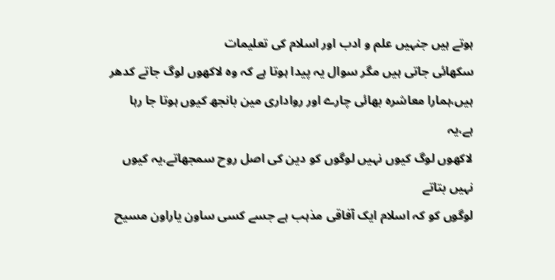ہوتے ہیں جنہیں علم و ادب اور اسلام کی تعلیمات
سکھائی جاتی ہیں مگر سوال یہ پیدا ہوتا ہے کہ وہ لاکھوں لوگ جاتے کدھر
ہیں،ہمارا معاشرہ بھائی چارے اور رواداری مین بانجھ کیوں ہوتا جا رہا ہے،یہ
لاکھوں لوگ کیوں نہیں لوگوں کو دین کی اصل روح سمجھاتے،یہ کیوں نہیں بتاتے
لوگوں کو کہ اسلام ایک آفاقی مذہب ہے جسے کسی ساون یاراون مسیح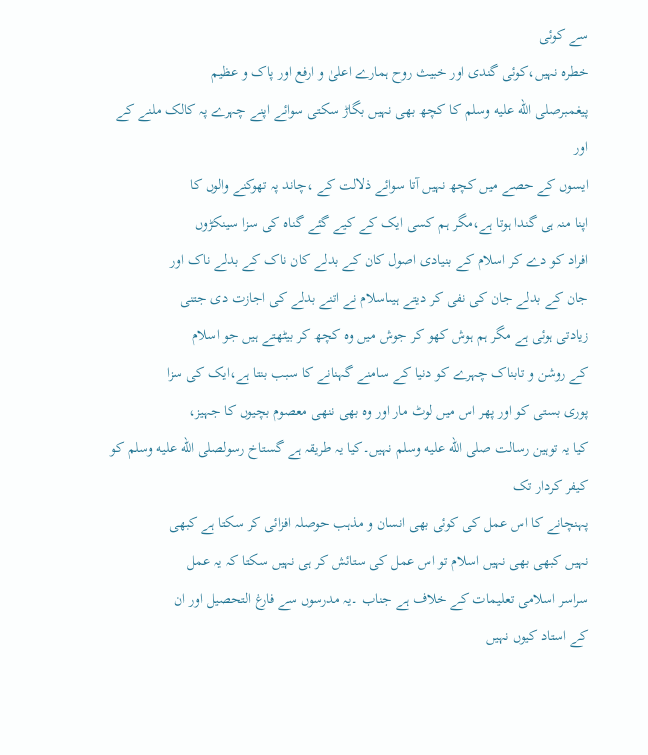سے کوئی
خطرہ نہیں،کوئی گندی اور خبیث روح ہمارے اعلیٰ و ارفع اور پاک و عظیم
پیغمبرصلى الله عليه وسلم کا کچھ بھی نہیں بگاڑ سکتی سوائے اپنے چہرے پہ کالک ملنے کے اور
ایسوں کے حصے میں کچھ نہیں آتا سوائے ذلالت کے ،چاند پہ تھوکنے والوں کا
اپنا منہ ہی گندا ہوتا ہے،مگر ہم کسی ایک کے کیے گئے گناہ کی سزا سینکڑوں
افراد کو دے کر اسلام کے بنیادی اصول کان کے بدلے کان ناک کے بدلے ناک اور
جان کے بدلے جان کی نفی کر دیتے ہیںاسلام نے اتنے بدلے کی اجازت دی جتنی
زیادتی ہوئی ہے مگر ہم ہوش کھو کر جوش میں وہ کچھ کر بیٹھتے ہیں جو اسلام
کے روشن و تابناک چہرے کو دنیا کے سامنے گہنانے کا سبب بنتا ہے،ایک کی سزا
پوری بستی کو اور پھر اس میں لوٹ مار اور وہ بھی ننھی معصوم بچیوں کا جہیز،
کیا یہ توہین رسالت صلى الله عليه وسلم نہیں۔کیا یہ طریقہ ہے گستاخ رسولصلى الله عليه وسلم کو کیفر کردار تک
پہنچانے کا اس عمل کی کوئی بھی انسان و مذہب حوصلہ افزائی کر سکتا ہے کبھی
نہیں کبھی بھی نہیں اسلام تو اس عمل کی ستائش کر ہی نہیں سکتا کہ یہ عمل
سراسر اسلامی تعلیمات کے خلاف ہے جناب ۔یہ مدرسوں سے فارغ التحصیل اور ان
کے استاد کیوں نہیں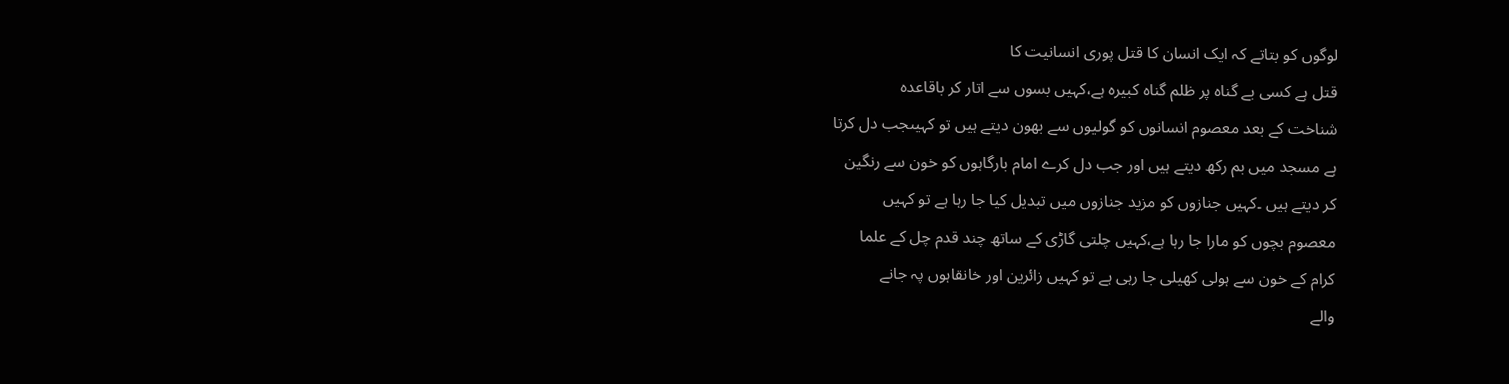لوگوں کو بتاتے کہ ایک انسان کا قتل پوری انسانیت کا
قتل ہے کسی بے گناہ پر ظلم گناہ کبیرہ ہے،کہیں بسوں سے اتار کر باقاعدہ
شناخت کے بعد معصوم انسانوں کو گولیوں سے بھون دیتے ہیں تو کہیںجب دل کرتا
ہے مسجد میں بم رکھ دیتے ہیں اور جب دل کرے امام بارگاہوں کو خون سے رنگین
کر دیتے ہیں ۔کہیں جنازوں کو مزید جنازوں میں تبدیل کیا جا رہا ہے تو کہیں
معصوم بچوں کو مارا جا رہا ہے،کہیں چلتی گاڑی کے ساتھ چند قدم چل کے علما
کرام کے خون سے ہولی کھیلی جا رہی ہے تو کہیں زائرین اور خانقاہوں پہ جانے
والے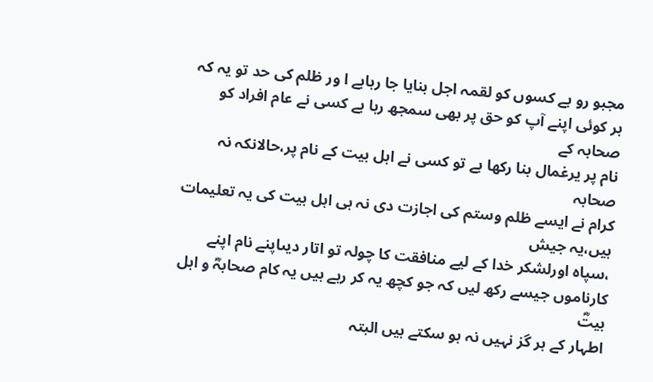مجبو رو بے کسوں کو لقمہ اجل بنایا جا رہاہے ا ور ظلم کی حد تو یہ کہ
ہر کوئی اپنے آپ کو حق پر بھی سمجھ رہا ہے کسی نے عام افراد کو صحابہ کے
نام پر یرغمال بنا رکھا ہے تو کسی نے اہل بیت کے نام پر،حالانکہ نہ صحابہ
کرام نے ایسے ظلم وستم کی اجازت دی نہ ہی اہل بیت کی یہ تعلیمات ہیں،یہ جیش
،سپاہ اورلشکر خدا کے لیے منافقت کا چولہ تو اتار دیںاپنے نام اپنے
کارناموں جیسے رکھ لیں کہ جو کچھ یہ کر رہے ہیں یہ کام صحابہؓ و اہل بیتؓ
اطہار کے ہر گز نہیں نہ ہو سکتے ہیں البتہ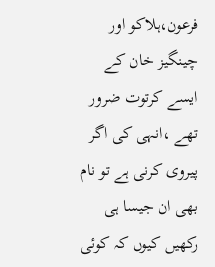فرعون،ہلاکو اور چینگیز خان کے
ایسے کرتوت ضرور تھے ،انہی کی اگر پیروی کرنی ہے تو نام بھی ان جیسا ہی
رکھیں کیوں کہ کوئی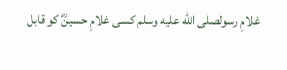غلامِ رسولصلى الله عليه وسلم کسی غلامِ حسینؓ کو قابل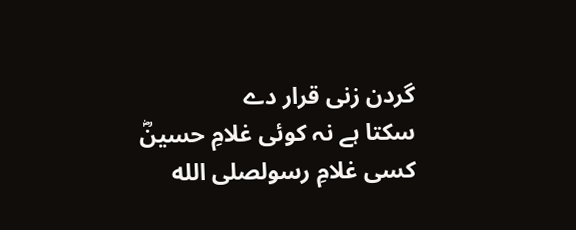گردن زنی قرار دے
سکتا ہے نہ کوئی غلامِ حسینؓ کسی غلامِ رسولصلى الله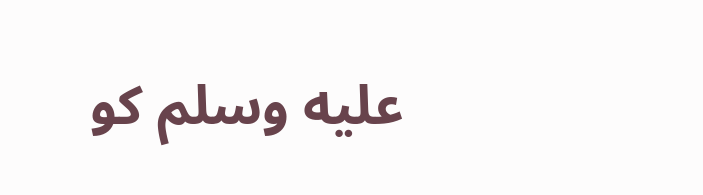عليه وسلم کو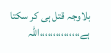بلاوجہ قتل ہی کر سکتا ہے،،،،،،،،،،،،،،،اللہ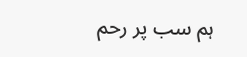ہم سب پر رحم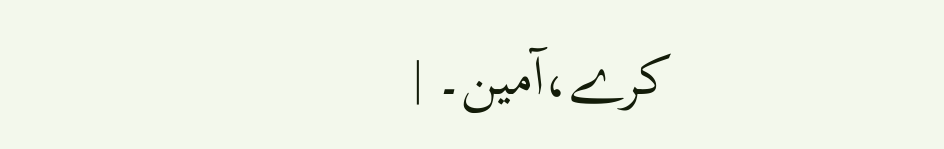کرے،آمین۔ |